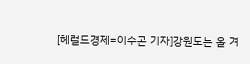[헤럴드경제=이수곤 기자]강원도는 올 겨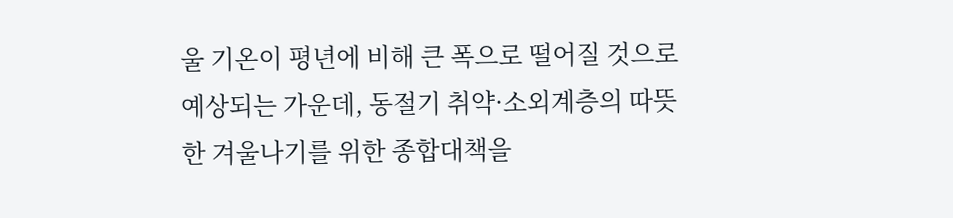울 기온이 평년에 비해 큰 폭으로 떨어질 것으로 예상되는 가운데, 동절기 취약·소외계층의 따뜻한 겨울나기를 위한 종합대책을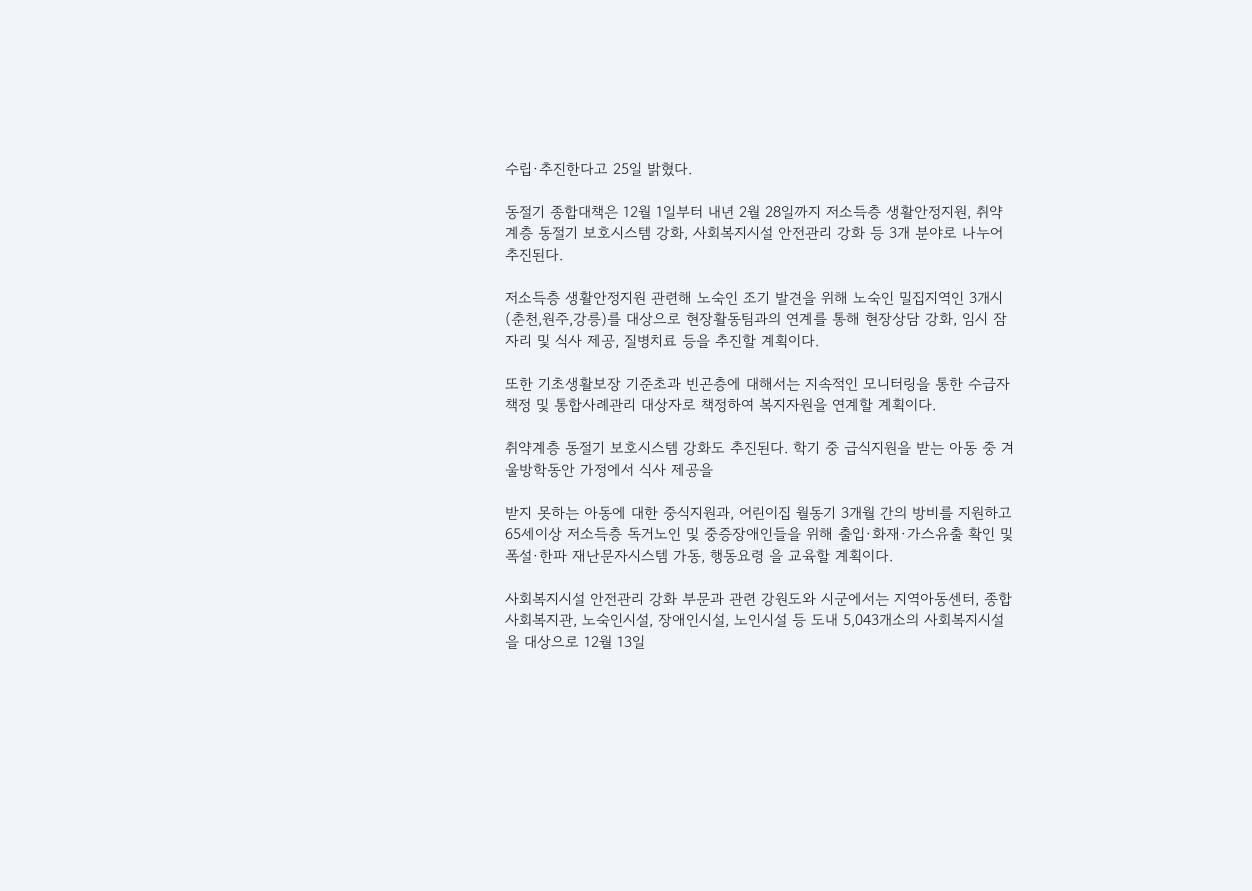수립·추진한다고 25일 밝혔다.

동절기 종합대책은 12월 1일부터 내년 2월 28일까지 저소득층 생활안정지원, 취약계층 동절기 보호시스템 강화, 사회복지시설 안전관리 강화 등 3개 분야로 나누어 추진된다.

저소득층 생활안정지원 관련해 노숙인 조기 발견을 위해 노숙인 밀집지역인 3개시(춘천,원주,강릉)를 대상으로 현장활동팀과의 연계를 통해 현장상담 강화, 임시 잠자리 및 식사 제공, 질병치료 등을 추진할 계획이다.

또한 기초생활보장 기준초과 빈곤층에 대해서는 지속적인 모니터링을 통한 수급자 책정 및 통합사례관리 대상자로 책정하여 복지자원을 연계할 계획이다.

취약계층 동절기 보호시스템 강화도 추진된다. 학기 중 급식지원을 받는 아동 중 겨울방학동안 가정에서 식사 제공을

받지 못하는 아동에 대한 중식지원과, 어린이집 월동기 3개월 간의 방비를 지원하고 65세이상 저소득층 독거노인 및 중증장애인들을 위해 출입·화재·가스유출 확인 및 폭설·한파 재난문자시스템 가동, 행동요령 을 교육할 계획이다.

사회복지시설 안전관리 강화 부문과 관련 강원도와 시군에서는 지역아동센터, 종합사회복지관, 노숙인시설, 장애인시설, 노인시설 등 도내 5,043개소의 사회복지시설을 대상으로 12월 13일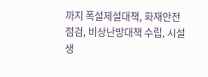까지 폭설제설대책, 화재안전점검, 비상난방대책 수립, 시설생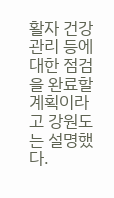활자 건강관리 등에 대한 점검을 완료할 계획이라고 강원도는 설명했다.